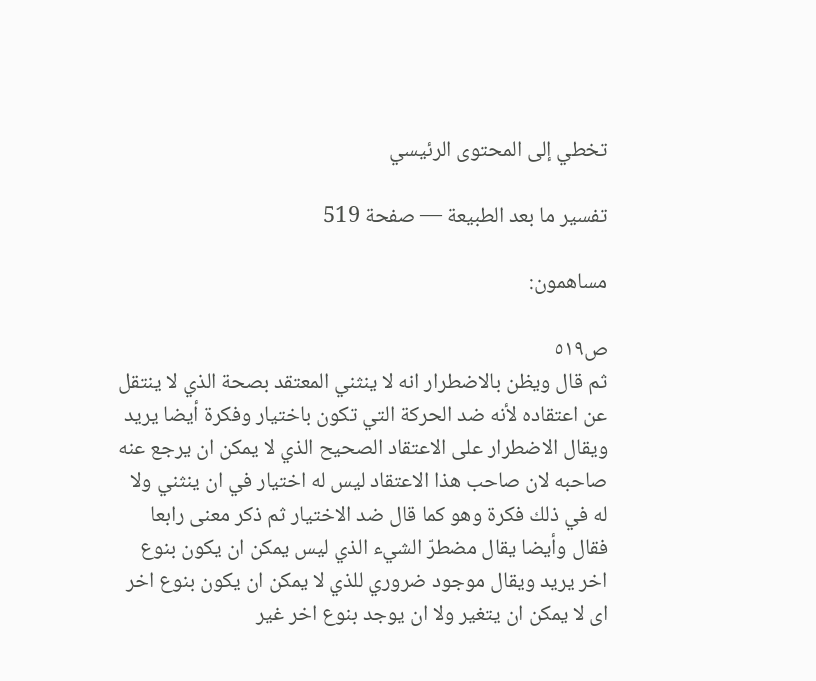تخطي إلى المحتوى الرئيسي

تفسير ما بعد الطبيعة — صفحة 519

مساهمون:

ص٥١٩
ثم قال ويظن بالاضطرار انه لا ينثني المعتقد بصحة الذي لا ينتقل عن اعتقاده لأنه ضد الحركة التي تكون باختيار وفكرة أيضا يريد ويقال الاضطرار على الاعتقاد الصحيح الذي لا يمكن ان يرجع عنه صاحبه لان صاحب هذا الاعتقاد ليس له اختيار في ان ينثني ولا له في ذلك فكرة وهو كما قال ضد الاختيار ثم ذكر معنى رابعا فقال وأيضا يقال مضطرّ الشيء الذي ليس يمكن ان يكون بنوع اخر يريد ويقال موجود ضروري للذي لا يمكن ان يكون بنوع اخر اى لا يمكن ان يتغير ولا ان يوجد بنوع اخر غير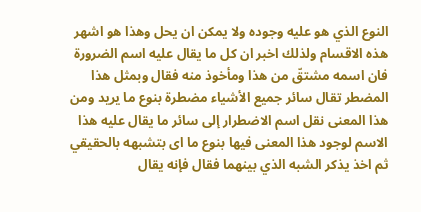النوع الذي هو عليه وجوده ولا يمكن ان يحل وهذا هو اشهر هذه الاقسام ولذلك اخبر ان كل ما يقال عليه اسم الضرورة فان اسمه مشتقّ من هذا ومأخوذ منه فقال وبمثل هذا المضطر تقال سائر جميع الأشياء مضطرة بنوع ما يريد ومن هذا المعنى نقل اسم الاضطرار إلى سائر ما يقال عليه هذا الاسم لوجود هذا المعنى فيها بنوع ما اى بتشبهه بالحقيقي ثم اخذ يذكر الشبه الذي بينهما فقال فإنه يقال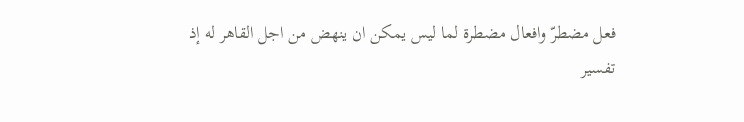فعل مضطرّ وافعال مضطرة لما ليس يمكن ان ينهض من اجل القاهر له إذ
تفسير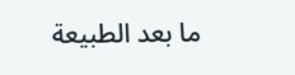ما بعد الطبيعة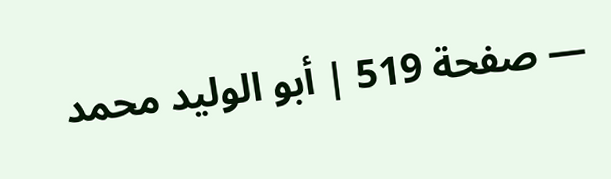— صفحة 519 | أبو الوليد محمد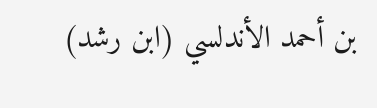بن أحمد الأندلسي (ابن رشد)